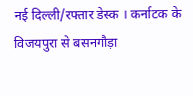नई दिल्ली/रफ्तार डेस्क । कर्नाटक के विजयपुरा से बसनगौड़ा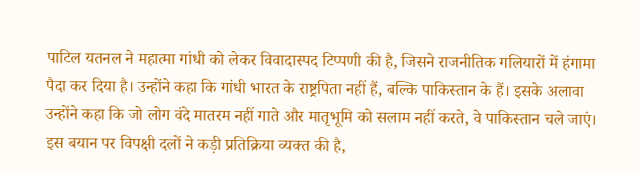पाटिल यतनल ने महात्मा गांधी को लेकर विवादास्पद टिप्पणी की है, जिसने राजनीतिक गलियारों में हंगामा पैदा कर दिया है। उन्होंने कहा कि गांधी भारत के राष्ट्रपिता नहीं हैं, बल्कि पाकिस्तान के हैं। इसके अलावा उन्होंने कहा कि जो लोग वंदे मातरम नहीं गाते और मातृभूमि को सलाम नहीं करते, वे पाकिस्तान चले जाएं। इस बयान पर विपक्षी दलों ने कड़ी प्रतिक्रिया व्यक्त की है,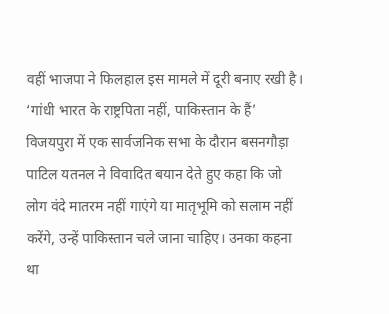वहीं भाजपा ने फिलहाल इस मामले में दूरी बनाए रखी है।
‘गांधी भारत के राष्ट्रपिता नहीं, पाकिस्तान के हैं’
विजयपुरा में एक सार्वजनिक सभा के दौरान बसनगौड़ा पाटिल यतनल ने विवादित बयान देते हुए कहा कि जो लोग वंदे मातरम नहीं गाएंगे या मातृभूमि को सलाम नहीं करेंगे, उन्हें पाकिस्तान चले जाना चाहिए। उनका कहना था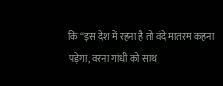कि “इस देश में रहना है तो वंदे मातरम कहना पड़ेगा, वरना गांधी को साथ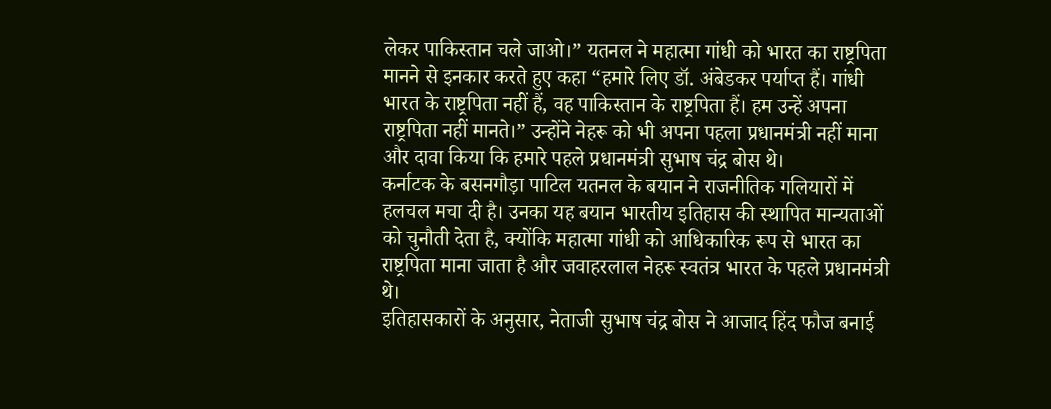लेकर पाकिस्तान चले जाओ।” यतनल ने महात्मा गांधी को भारत का राष्ट्रपिता मानने से इनकार करते हुए कहा “हमारे लिए डॉ. अंबेडकर पर्याप्त हैं। गांधी भारत के राष्ट्रपिता नहीं हैं, वह पाकिस्तान के राष्ट्रपिता हैं। हम उन्हें अपना राष्ट्रपिता नहीं मानते।” उन्होंने नेहरू को भी अपना पहला प्रधानमंत्री नहीं माना और दावा किया कि हमारे पहले प्रधानमंत्री सुभाष चंद्र बोस थे।
कर्नाटक के बसनगौड़ा पाटिल यतनल के बयान ने राजनीतिक गलियारों में हलचल मचा दी है। उनका यह बयान भारतीय इतिहास की स्थापित मान्यताओं को चुनौती देता है, क्योंकि महात्मा गांधी को आधिकारिक रूप से भारत का राष्ट्रपिता माना जाता है और जवाहरलाल नेहरू स्वतंत्र भारत के पहले प्रधानमंत्री थे।
इतिहासकारों के अनुसार, नेताजी सुभाष चंद्र बोस ने आजाद हिंद फौज बनाई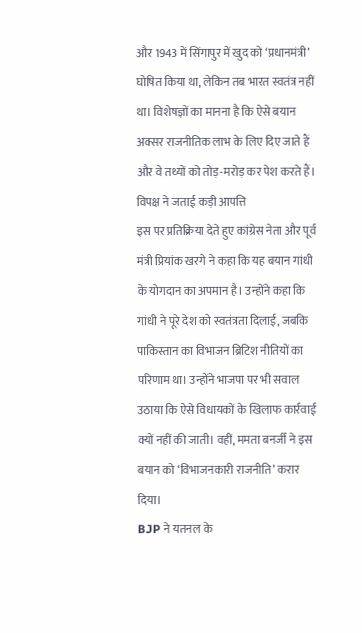और 1943 में सिंगापुर में खुद को ‘प्रधानमंत्री’ घोषित किया था, लेकिन तब भारत स्वतंत्र नहीं था। विशेषज्ञों का मानना है कि ऐसे बयान अक्सर राजनीतिक लाभ के लिए दिए जाते हैं और वे तथ्यों को तोड़-मरोड़ कर पेश करते हैं।
विपक्ष ने जताई कड़ी आपत्ति
इस पर प्रतिक्रिया देते हुए कांग्रेस नेता और पूर्व मंत्री प्रियांक खरगे ने कहा कि यह बयान गांधी के योगदान का अपमान है। उन्होंने कहा कि गांधी ने पूरे देश को स्वतंत्रता दिलाई, जबकि पाकिस्तान का विभाजन ब्रिटिश नीतियों का परिणाम था। उन्होंने भाजपा पर भी सवाल उठाया कि ऐसे विधायकों के खिलाफ कार्रवाई क्यों नहीं की जाती। वहीं, ममता बनर्जी ने इस बयान को ‘विभाजनकारी राजनीति’ करार दिया।
BJP ने यतनल के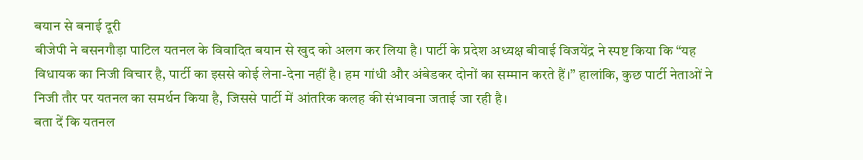बयान से बनाई दूरी
बीजेपी ने बसनगौड़ा पाटिल यतनल के विवादित बयान से खुद को अलग कर लिया है। पार्टी के प्रदेश अध्यक्ष बीवाई विजयेंद्र ने स्पष्ट किया कि “यह विधायक का निजी विचार है, पार्टी का इससे कोई लेना-देना नहीं है। हम गांधी और अंबेडकर दोनों का सम्मान करते हैं।” हालांकि, कुछ पार्टी नेताओं ने निजी तौर पर यतनल का समर्थन किया है, जिससे पार्टी में आंतरिक कलह की संभावना जताई जा रही है।
बता दें कि यतनल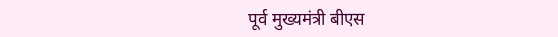पूर्व मुख्यमंत्री बीएस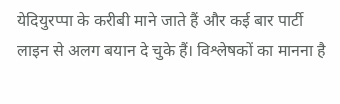येदियुरप्पा के करीबी माने जाते हैं और कई बार पार्टी लाइन से अलग बयान दे चुके हैं। विश्लेषकों का मानना है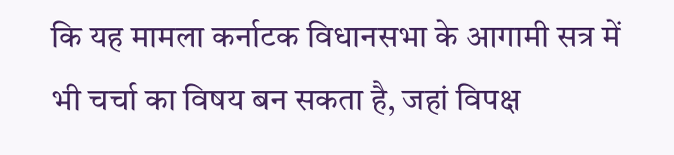कि यह मामला कर्नाटक विधानसभा के आगामी सत्र में भी चर्चा का विषय बन सकता है, जहां विपक्ष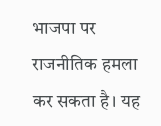भाजपा पर राजनीतिक हमला कर सकता है। यह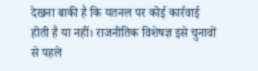देखना बाकी है कि यतनल पर कोई कार्रवाई होती है या नहीं। राजनीतिक विशेषज्ञ इसे चुनावों से पहले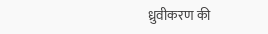ध्रुवीकरण की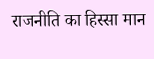राजनीति का हिस्सा मान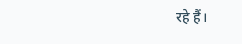रहे हैं।